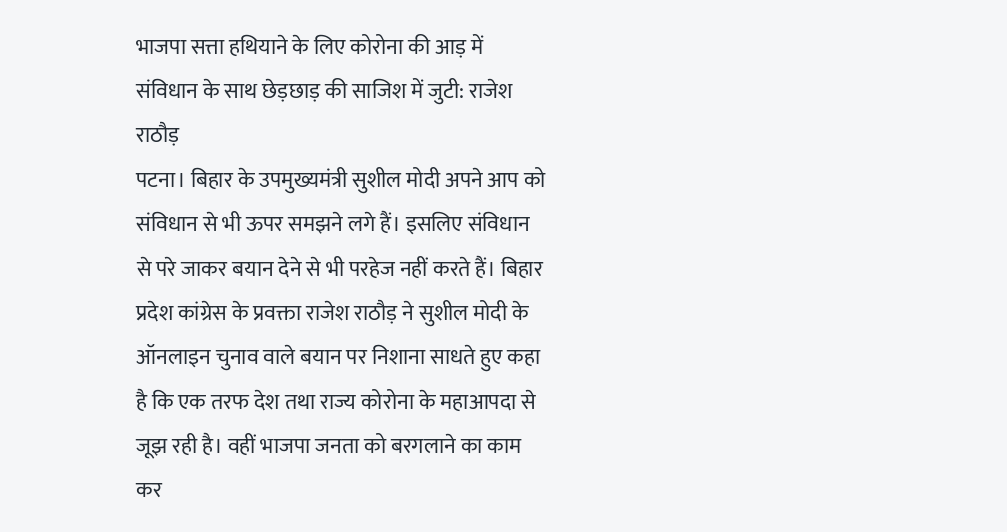भाजपा सत्ता हथियाने के लिए कोरोना की आड़ में संविधान के साथ छेड़छाड़ की साजिश में जुटी: राजेश राठौड़
पटना। बिहार के उपमुख्यमंत्री सुशील मोदी अपने आप को संविधान से भी ऊपर समझने लगे हैं। इसलिए संविधान से परे जाकर बयान देने से भी परहेज नहीं करते हैं। बिहार प्रदेश कांग्रेस के प्रवक्ता राजेश राठौड़ ने सुशील मोदी के ऑनलाइन चुनाव वाले बयान पर निशाना साधते हुए कहा है कि एक तरफ देश तथा राज्य कोरोना के महाआपदा से जूझ रही है। वहीं भाजपा जनता को बरगलाने का काम कर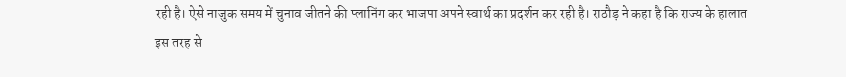रही है। ऐसे नाजुक समय में चुनाव जीतने की प्लानिंग कर भाजपा अपने स्वार्थ का प्रदर्शन कर रही है। राठौड़ ने कहा है कि राज्य के हालात इस तरह से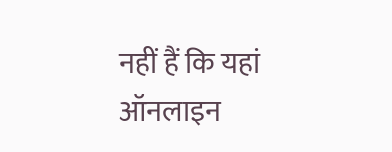नहीं हैं कि यहां ऑनलाइन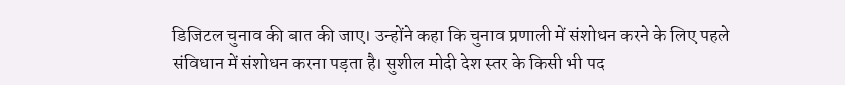डिजिटल चुनाव की बात की जाए। उन्होंने कहा कि चुनाव प्रणाली में संशोधन करने के लिए पहले संविधान में संशोधन करना पड़ता है। सुशील मोदी देश स्तर के किसी भी पद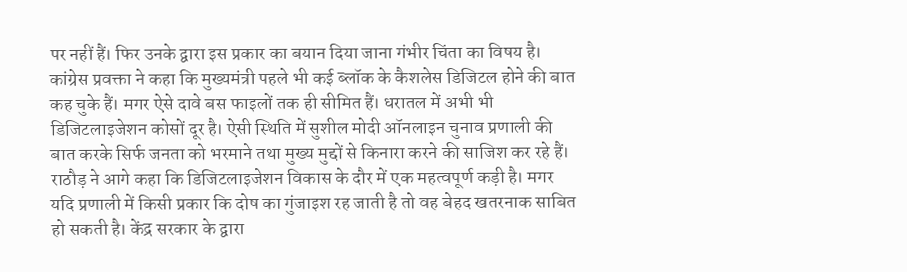पर नहीं हैं। फिर उनके द्वारा इस प्रकार का बयान दिया जाना गंभीर चिंता का विषय है। कांग्रेस प्रवक्ता ने कहा कि मुख्यमंत्री पहले भी कई ब्लॉक के कैशलेस डिजिटल होने की बात कह चुके हैं। मगर ऐसे दावे बस फाइलों तक ही सीमित हैं। धरातल में अभी भी डिजिटलाइजेशन कोसों दूर है। ऐसी स्थिति में सुशील मोदी ऑनलाइन चुनाव प्रणाली की बात करके सिर्फ जनता को भरमाने तथा मुख्य मुद्दों से किनारा करने की साजिश कर रहे हैं।
राठौड़ ने आगे कहा कि डिजिटलाइजेशन विकास के दौर में एक महत्वपूर्ण कड़ी है। मगर यदि प्रणाली में किसी प्रकार कि दोष का गुंजाइश रह जाती है तो वह बेहद खतरनाक साबित हो सकती है। केंद्र सरकार के द्वारा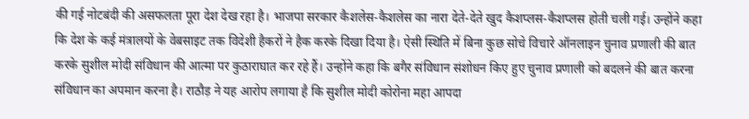की गई नोटबंदी की असफलता पूरा देश देख रहा है। भाजपा सरकार कैशलेस-कैशलेस का नारा देते-देते खुद कैशप्लस-कैशप्लस होती चली गई। उन्होंने कहा कि देश के कई मंत्रालयों के वेबसाइट तक विदेशी हैकरों ने हैक करके दिखा दिया है। ऐसी स्थिति में बिना कुछ सोचे विचारे ऑनलाइन चुनाव प्रणाली की बात करके सुशील मोदी संविधान की आत्मा पर कुठाराघात कर रहे हैं। उन्होंने कहा कि बगैर संविधान संशोधन किए हुए चुनाव प्रणाली को बदलने की बात करना संविधान का अपमान करना है। राठौड़ ने यह आरोप लगाया है कि सुशील मोदी कोरोना महा आपदा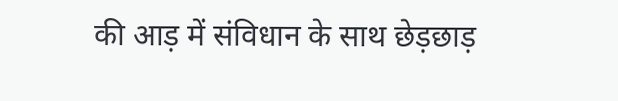की आड़ में संविधान के साथ छेड़छाड़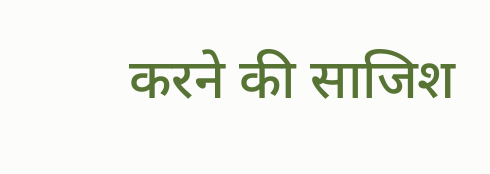करने की साजिश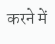करने में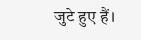जुटे हुए हैं।